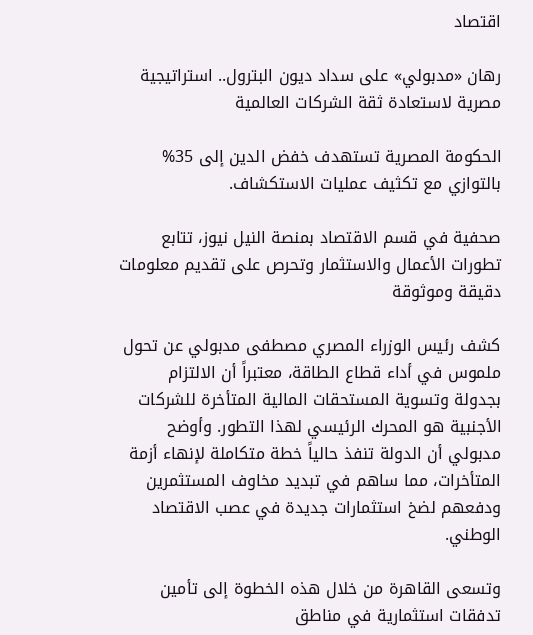اقتصاد

رهان «مدبولي» على سداد ديون البترول.. استراتيجية مصرية لاستعادة ثقة الشركات العالمية

الحكومة المصرية تستهدف خفض الدين إلى 35% بالتوازي مع تكثيف عمليات الاستكشاف.

صحفية في قسم الاقتصاد بمنصة النيل نيوز، تتابع تطورات الأعمال والاستثمار وتحرص على تقديم معلومات دقيقة وموثوقة

كشف رئيس الوزراء المصري مصطفى مدبولي عن تحول ملموس في أداء قطاع الطاقة، معتبراً أن الالتزام بجدولة وتسوية المستحقات المالية المتأخرة للشركات الأجنبية هو المحرك الرئيسي لهذا التطور. وأوضح مدبولي أن الدولة تنفذ حالياً خطة متكاملة لإنهاء أزمة المتأخرات، مما ساهم في تبديد مخاوف المستثمرين ودفعهم لضخ استثمارات جديدة في عصب الاقتصاد الوطني.

وتسعى القاهرة من خلال هذه الخطوة إلى تأمين تدفقات استثمارية في مناطق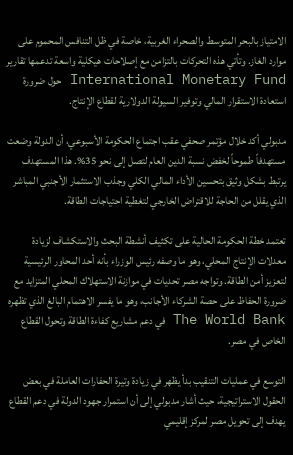الامتياز بالبحر المتوسط والصحراء الغربية، خاصة في ظل التنافس المحموم على موارد الغاز. وتأتي هذه التحركات بالتزامن مع إصلاحات هيكلية واسعة تدعمها تقارير International Monetary Fund حول ضرورة استعادة الاستقرار المالي وتوفير السيولة الدولارية لقطاع الإنتاج.

مدبولي أكد خلال مؤتمر صحفي عقب اجتماع الحكومة الأسبوعي، أن الدولة وضعت مستهدفاً طموحاً لخفض نسبة الدين العام لتصل إلى نحو 35%. هذا المستهدف يرتبط بشكل وثيق بتحسين الأداء المالي الكلي وجذب الاستثمار الأجنبي المباشر الذي يقلل من الحاجة للاقتراض الخارجي لتغطية احتياجات الطاقة.

تعتمد خطة الحكومة الحالية على تكثيف أنشطة البحث والاستكشاف لزيادة معدلات الإنتاج المحلي، وهو ما وصفه رئيس الوزراء بأنه أحد المحاور الرئيسية لتعزيز أمن الطاقة. وتواجه مصر تحديات في موازنة الاستهلاك المحلي المتزايد مع ضرورة الحفاظ على حصة الشركاء الأجانب، وهو ما يفسر الاهتمام البالغ الذي تظهره The World Bank في دعم مشاريع كفاءة الطاقة وتحول القطاع الخاص في مصر.

التوسع في عمليات التنقيب بدأ يظهر في زيادة وتيرة الحفارات العاملة في بعض الحقول الاستراتيجية، حيث أشار مدبولي إلى أن استمرار جهود الدولة في دعم القطاع يهدف إلى تحويل مصر لمركز إقليمي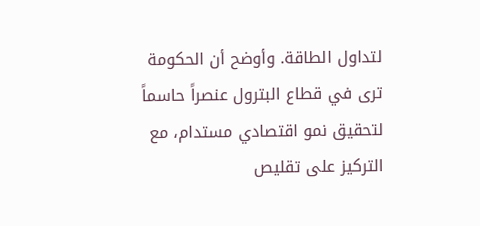لتداول الطاقة. وأوضح أن الحكومة ترى في قطاع البترول عنصراً حاسماً لتحقيق نمو اقتصادي مستدام، مع التركيز على تقليص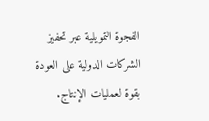الفجوة التمويلية عبر تحفيز الشركات الدولية على العودة بقوة لعمليات الإنتاج.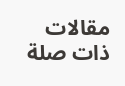مقالات ذات صلة